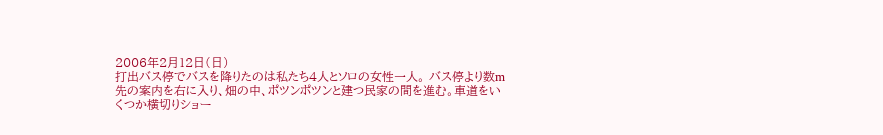2006年2月12日(日)
打出バス停でバスを降りたのは私たち4人とソロの女性一人。 バス停より数m先の案内を右に入り、畑の中、ポツンポツンと建つ民家の間を進む。車道をいくつか横切りショー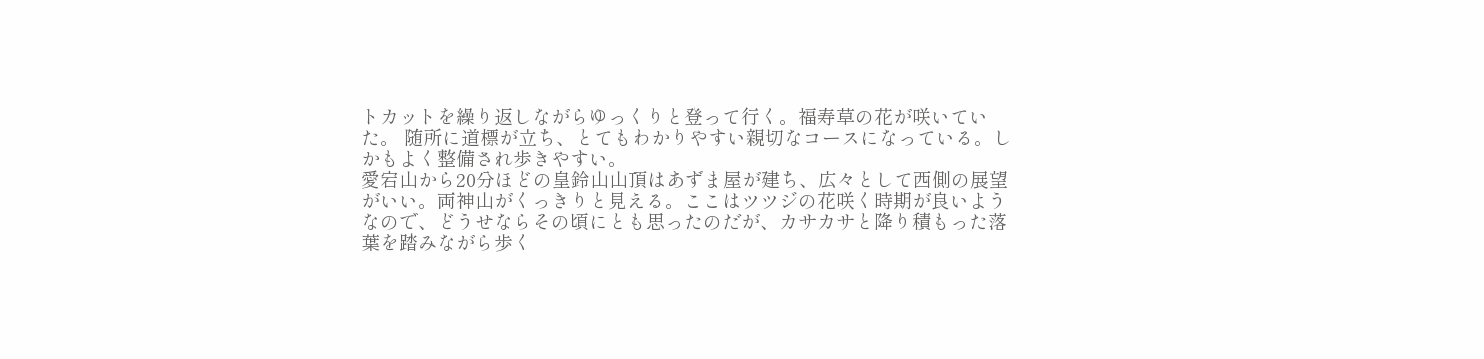トカットを繰り返しながらゆっくりと登って行く。福寿草の花が咲いていた。 随所に道標が立ち、とてもわかりやすい親切なコースになっている。しかもよく整備され歩きやすい。
愛宕山から20分ほどの皇鈴山山頂はあずま屋が建ち、広々として西側の展望がいい。両神山がくっきりと見える。ここはツツジの花咲く時期が良いようなので、どうせならその頃にとも思ったのだが、カサカサと降り積もった落葉を踏みながら歩く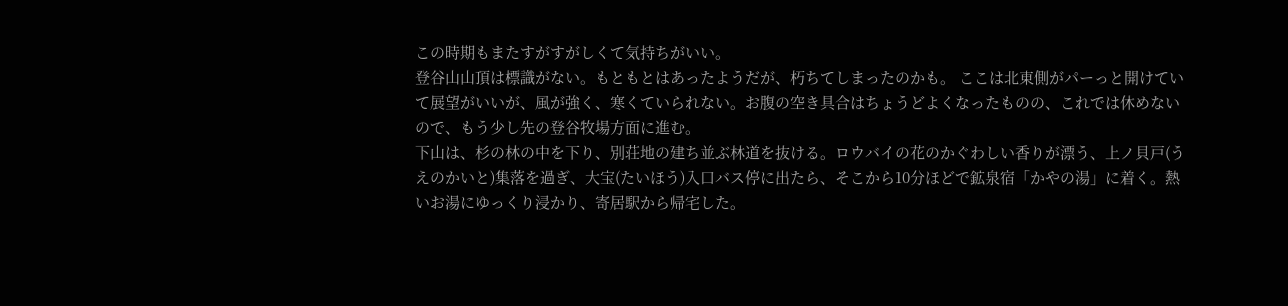この時期もまたすがすがしくて気持ちがいい。
登谷山山頂は標識がない。もともとはあったようだが、朽ちてしまったのかも。 ここは北東側がパーっと開けていて展望がいいが、風が強く、寒くていられない。お腹の空き具合はちょうどよくなったものの、これでは休めないので、もう少し先の登谷牧場方面に進む。
下山は、杉の林の中を下り、別荘地の建ち並ぶ林道を抜ける。ロウバイの花のかぐわしい香りが漂う、上ノ貝戸(うえのかいと)集落を過ぎ、大宝(たいほう)入口バス停に出たら、そこから10分ほどで鉱泉宿「かやの湯」に着く。熱いお湯にゆっくり浸かり、寄居駅から帰宅した。